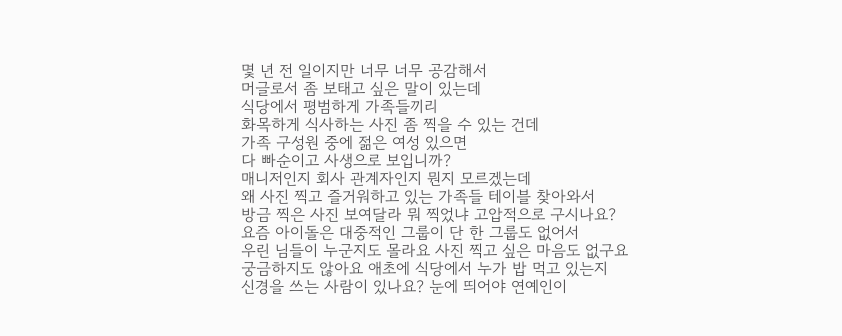몇 년 전 일이지만 너무 너무 공감해서
머글로서 좀 보태고 싶은 말이 있는데
식당에서 평범하게 가족들끼리
화목하게 식사하는 사진 좀 찍을 수 있는 건데
가족 구성원 중에 젊은 여성 있으면
다 빠순이고 사생으로 보입니까?
매니저인지 회사 관계자인지 뭔지 모르겠는데
왜 사진 찍고 즐거워하고 있는 가족들 테이블 찾아와서
방금 찍은 사진 보여달라 뭐 찍었냐 고압적으로 구시나요?
요즘 아이돌은 대중적인 그룹이 단 한 그룹도 없어서
우린 님들이 누군지도 몰라요 사진 찍고 싶은 마음도 없구요
궁금하지도 않아요 애초에 식당에서 누가 밥 먹고 있는지
신경을 쓰는 사람이 있나요? 눈에 띄어야 연예인이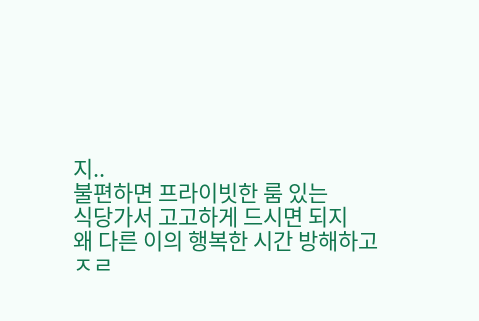지..
불편하면 프라이빗한 룸 있는
식당가서 고고하게 드시면 되지
왜 다른 이의 행복한 시간 방해하고 ㅈㄹ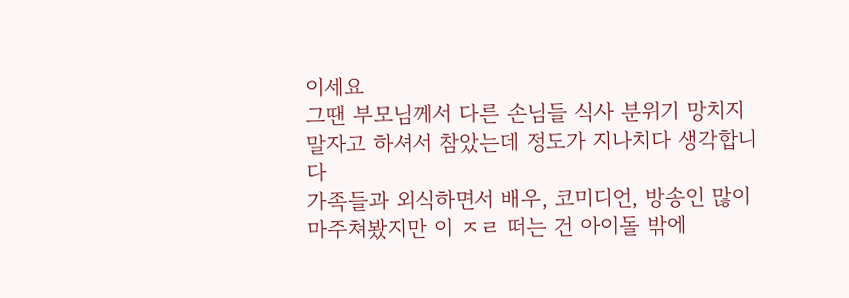이세요
그땐 부모님께서 다른 손님들 식사 분위기 망치지
말자고 하셔서 참았는데 정도가 지나치다 생각합니다
가족들과 외식하면서 배우, 코미디언, 방송인 많이
마주쳐봤지만 이 ㅈㄹ 떠는 건 아이돌 밖에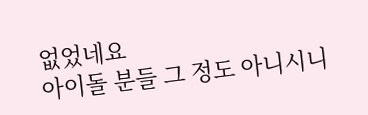없었네요
아이돌 분들 그 정도 아니시니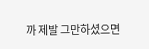까 제발 그만하셨으면